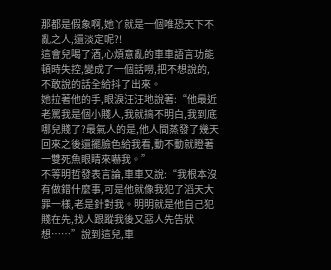那都是假象啊,她丫就是一個唯恐天下不亂之人,還淡定呢?!
這會兒喝了酒,心煩意亂的車車語言功能頓時失控,變成了一個話嘮,把不想說的,不敢說的話全給抖了出來。
她拉著他的手,眼淚汪汪地說著:“他最近老罵我是個小賤人,我就搞不明白,我到底哪兒賤了?最氣人的是,他人間蒸發了幾天回來之後還擺臉色給我看,動不動就瞪著一雙死魚眼睛來嚇我。”
不等明哲發表言論,車車又說:“我根本沒有做錯什麼事,可是他就像我犯了滔天大罪一樣,老是針對我。明明就是他自己犯賤在先,找人跟蹤我後又惡人先告狀想……”說到這兒,車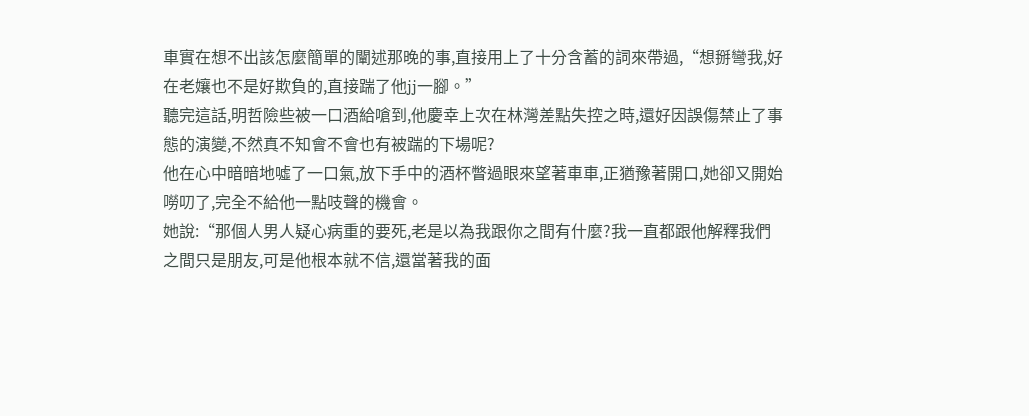車實在想不出該怎麼簡單的闡述那晚的事,直接用上了十分含蓄的詞來帶過,“想掰彎我,好在老孃也不是好欺負的,直接踹了他jj一腳。”
聽完這話,明哲險些被一口酒給嗆到,他慶幸上次在林灣差點失控之時,還好因誤傷禁止了事態的演變,不然真不知會不會也有被踹的下場呢?
他在心中暗暗地噓了一口氣,放下手中的酒杯瞥過眼來望著車車,正猶豫著開口,她卻又開始嘮叨了,完全不給他一點吱聲的機會。
她說:“那個人男人疑心病重的要死,老是以為我跟你之間有什麼?我一直都跟他解釋我們之間只是朋友,可是他根本就不信,還當著我的面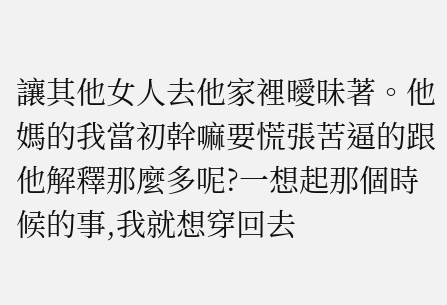讓其他女人去他家裡曖昧著。他媽的我當初幹嘛要慌張苦逼的跟他解釋那麼多呢?一想起那個時候的事,我就想穿回去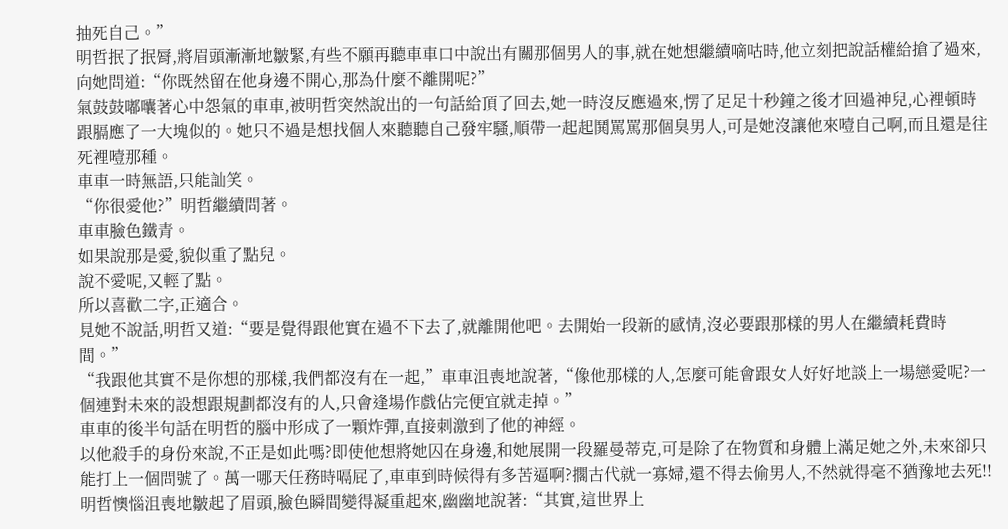抽死自己。”
明哲抿了抿脣,將眉頭漸漸地皺緊,有些不願再聽車車口中說出有關那個男人的事,就在她想繼續嘀咕時,他立刻把說話權給搶了過來,向她問道:“你既然留在他身邊不開心,那為什麼不離開呢?”
氣鼓鼓嘟囔著心中怨氣的車車,被明哲突然說出的一句話給頂了回去,她一時沒反應過來,愣了足足十秒鐘之後才回過神兒,心裡頓時跟膈應了一大塊似的。她只不過是想找個人來聽聽自己發牢騷,順帶一起起鬨罵罵那個臭男人,可是她沒讓他來噎自己啊,而且還是往死裡噎那種。
車車一時無語,只能訕笑。
“你很愛他?”明哲繼續問著。
車車臉色鐵青。
如果說那是愛,貌似重了點兒。
說不愛呢,又輕了點。
所以喜歡二字,正適合。
見她不說話,明哲又道:“要是覺得跟他實在過不下去了,就離開他吧。去開始一段新的感情,沒必要跟那樣的男人在繼續耗費時間。”
“我跟他其實不是你想的那樣,我們都沒有在一起,”車車沮喪地說著,“像他那樣的人,怎麼可能會跟女人好好地談上一場戀愛呢?一個連對未來的設想跟規劃都沒有的人,只會逢場作戲佔完便宜就走掉。”
車車的後半句話在明哲的腦中形成了一顆炸彈,直接刺激到了他的神經。
以他殺手的身份來說,不正是如此嗎?即使他想將她囚在身邊,和她展開一段羅曼蒂克,可是除了在物質和身體上滿足她之外,未來卻只能打上一個問號了。萬一哪天任務時嗝屁了,車車到時候得有多苦逼啊?擱古代就一寡婦,還不得去偷男人,不然就得毫不猶豫地去死!!
明哲懊惱沮喪地皺起了眉頭,臉色瞬間變得凝重起來,幽幽地說著:“其實,這世界上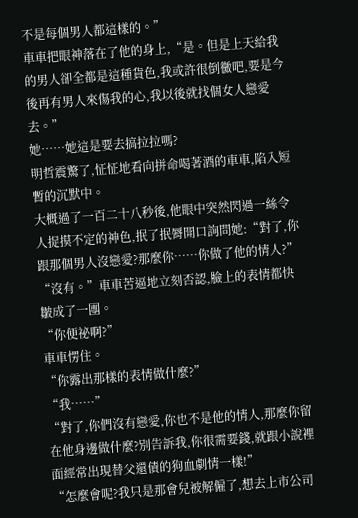不是每個男人都這樣的。”
車車把眼神落在了他的身上,“是。但是上天給我的男人卻全都是這種貨色,我或許很倒黴吧,要是今後再有男人來傷我的心,我以後就找個女人戀愛去。”
她……她這是要去搞拉拉嗎?
明哲震驚了,怔怔地看向拼命喝著酒的車車,陷入短暫的沉默中。
大概過了一百二十八秒後,他眼中突然閃過一絲令人捉摸不定的神色,抿了抿脣開口詢問她:“對了,你跟那個男人沒戀愛?那麼你……你做了他的情人?”
“沒有。”車車苦逼地立刻否認,臉上的表情都快皺成了一團。
“你便祕啊?”
車車愣住。
“你露出那樣的表情做什麼?”
“我……”
“對了,你們沒有戀愛,你也不是他的情人,那麼你留在他身邊做什麼?別告訴我,你很需要錢,就跟小說裡面經常出現替父還債的狗血劇情一樣!”
“怎麼會呢?我只是那會兒被解僱了,想去上市公司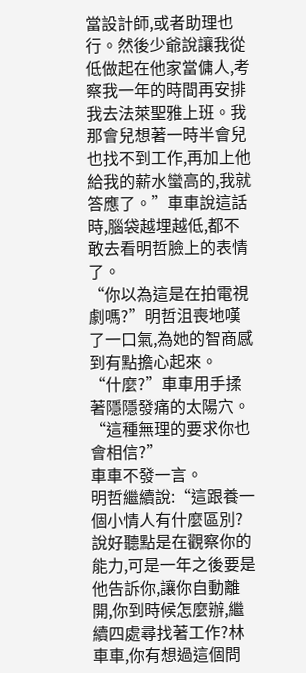當設計師,或者助理也行。然後少爺說讓我從低做起在他家當傭人,考察我一年的時間再安排我去法萊聖雅上班。我那會兒想著一時半會兒也找不到工作,再加上他給我的薪水蠻高的,我就答應了。”車車說這話時,腦袋越埋越低,都不敢去看明哲臉上的表情了。
“你以為這是在拍電視劇嗎?”明哲沮喪地嘆了一口氣,為她的智商感到有點擔心起來。
“什麼?”車車用手揉著隱隱發痛的太陽穴。
“這種無理的要求你也會相信?”
車車不發一言。
明哲繼續說:“這跟養一個小情人有什麼區別?說好聽點是在觀察你的能力,可是一年之後要是他告訴你,讓你自動離開,你到時候怎麼辦,繼續四處尋找著工作?林車車,你有想過這個問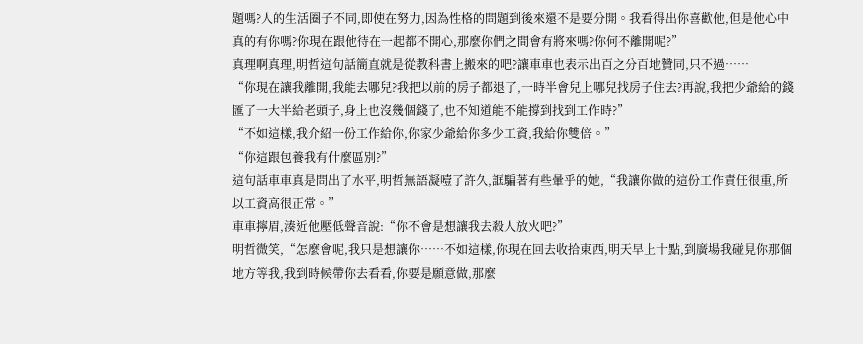題嗎?人的生活圈子不同,即使在努力,因為性格的問題到後來還不是要分開。我看得出你喜歡他,但是他心中真的有你嗎?你現在跟他待在一起都不開心,那麼你們之間會有將來嗎?你何不離開呢?”
真理啊真理,明哲這句話簡直就是從教科書上搬來的吧?讓車車也表示出百之分百地贊同,只不過……
“你現在讓我離開,我能去哪兒?我把以前的房子都退了,一時半會兒上哪兒找房子住去?再說,我把少爺給的錢匯了一大半給老頭子,身上也沒幾個錢了,也不知道能不能撐到找到工作時?”
“不如這樣,我介紹一份工作給你,你家少爺給你多少工資,我給你雙倍。”
“你這跟包養我有什麼區別?”
這句話車車真是問出了水平,明哲無語凝噎了許久,誆騙著有些暈乎的她,“我讓你做的這份工作責任很重,所以工資高很正常。”
車車擰眉,湊近他壓低聲音說:“你不會是想讓我去殺人放火吧?”
明哲微笑,“怎麼會呢,我只是想讓你……不如這樣,你現在回去收拾東西,明天早上十點,到廣場我碰見你那個地方等我,我到時候帶你去看看,你要是願意做,那麼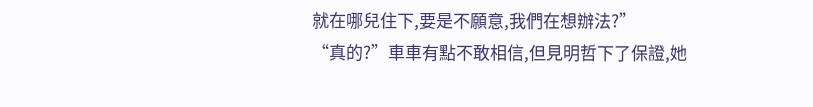就在哪兒住下,要是不願意,我們在想辦法?”
“真的?”車車有點不敢相信,但見明哲下了保證,她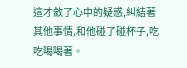這才斂了心中的疑惑,糾結著其他事情,和他碰了碰杯子,吃吃喝喝著。